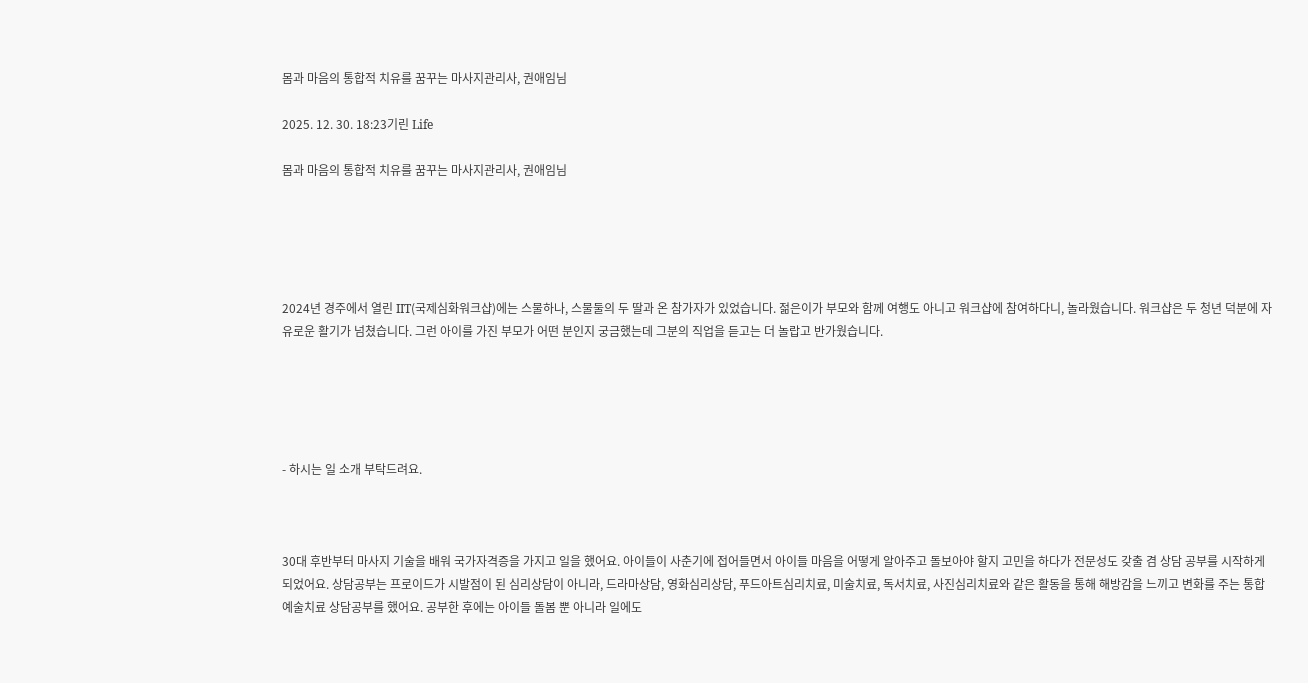몸과 마음의 통합적 치유를 꿈꾸는 마사지관리사, 권애임님

2025. 12. 30. 18:23기린 Life

몸과 마음의 통합적 치유를 꿈꾸는 마사지관리사, 권애임님





2024년 경주에서 열린 IIT(국제심화워크샵)에는 스물하나, 스물둘의 두 딸과 온 참가자가 있었습니다. 젊은이가 부모와 함께 여행도 아니고 워크샵에 참여하다니, 놀라웠습니다. 워크샵은 두 청년 덕분에 자유로운 활기가 넘쳤습니다. 그런 아이를 가진 부모가 어떤 분인지 궁금했는데 그분의 직업을 듣고는 더 놀랍고 반가웠습니다.





- 하시는 일 소개 부탁드려요.



30대 후반부터 마사지 기술을 배워 국가자격증을 가지고 일을 했어요. 아이들이 사춘기에 접어들면서 아이들 마음을 어떻게 알아주고 돌보아야 할지 고민을 하다가 전문성도 갖출 겸 상담 공부를 시작하게 되었어요. 상담공부는 프로이드가 시발점이 된 심리상담이 아니라, 드라마상담, 영화심리상담, 푸드아트심리치료, 미술치료, 독서치료, 사진심리치료와 같은 활동을 통해 해방감을 느끼고 변화를 주는 통합예술치료 상담공부를 했어요. 공부한 후에는 아이들 돌봄 뿐 아니라 일에도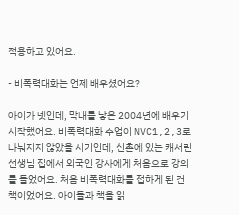적용하고 있어요.

- 비폭력대화는 언제 배우셨어요?

아이가 넷인데, 막내를 낳은 2004년에 배우기 시작했어요. 비폭력대화 수업이 NVC1,2,3로 나눠지지 않았을 시기인데, 신촌에 있는 캐서린 선생님 집에서 외국인 강사에게 처음으로 강의를 들었어요. 처음 비폭력대화를 접하게 된 건 책이었어요. 아이들과 책을 읽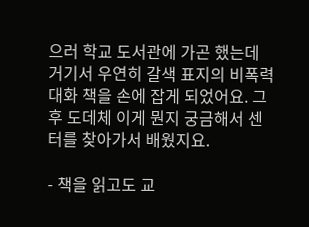으러 학교 도서관에 가곤 했는데 거기서 우연히 갈색 표지의 비폭력대화 책을 손에 잡게 되었어요. 그 후 도데체 이게 뭔지 궁금해서 센터를 찾아가서 배웠지요.

- 책을 읽고도 교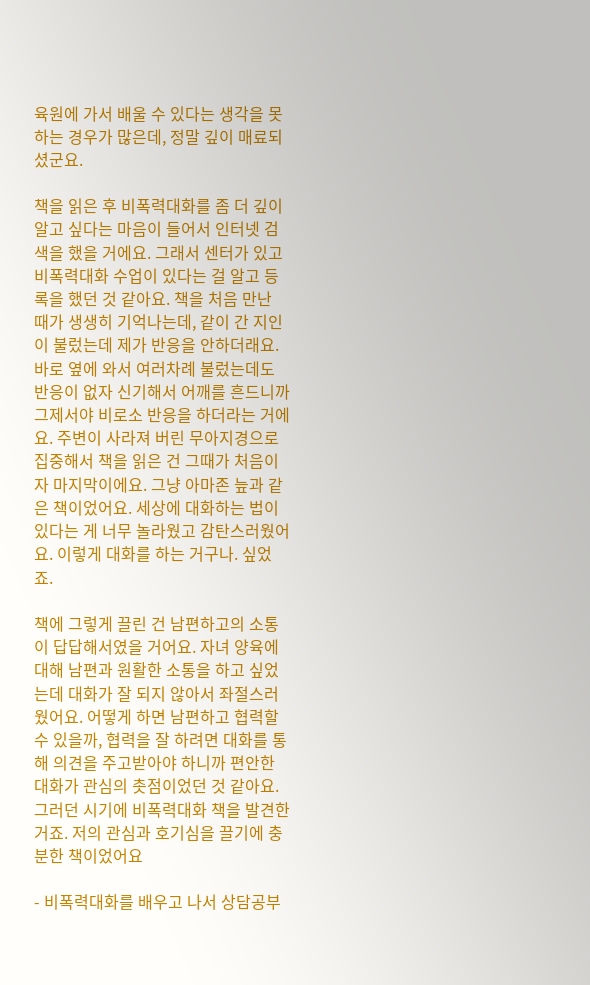육원에 가서 배울 수 있다는 생각을 못하는 경우가 많은데, 정말 깊이 매료되셨군요.

책을 읽은 후 비폭력대화를 좀 더 깊이 알고 싶다는 마음이 들어서 인터넷 검색을 했을 거에요. 그래서 센터가 있고 비폭력대화 수업이 있다는 걸 알고 등록을 했던 것 같아요. 책을 처음 만난 때가 생생히 기억나는데, 같이 간 지인이 불렀는데 제가 반응을 안하더래요. 바로 옆에 와서 여러차례 불렀는데도 반응이 없자 신기해서 어깨를 흔드니까 그제서야 비로소 반응을 하더라는 거에요. 주변이 사라져 버린 무아지경으로 집중해서 책을 읽은 건 그때가 처음이자 마지막이에요. 그냥 아마존 늪과 같은 책이었어요. 세상에 대화하는 법이 있다는 게 너무 놀라웠고 감탄스러웠어요. 이렇게 대화를 하는 거구나. 싶었죠.

책에 그렇게 끌린 건 남편하고의 소통이 답답해서였을 거어요. 자녀 양육에 대해 남편과 원활한 소통을 하고 싶었는데 대화가 잘 되지 않아서 좌절스러웠어요. 어떻게 하면 남편하고 협력할 수 있을까, 협력을 잘 하려면 대화를 통해 의견을 주고받아야 하니까 편안한 대화가 관심의 촛점이었던 것 같아요. 그러던 시기에 비폭력대화 책을 발견한 거죠. 저의 관심과 호기심을 끌기에 충분한 책이었어요

- 비폭력대화를 배우고 나서 상담공부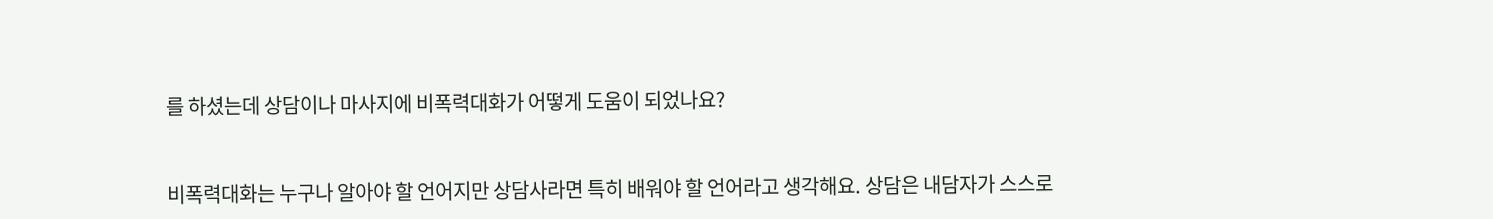를 하셨는데 상담이나 마사지에 비폭력대화가 어떻게 도움이 되었나요?



비폭력대화는 누구나 알아야 할 언어지만 상담사라면 특히 배워야 할 언어라고 생각해요. 상담은 내담자가 스스로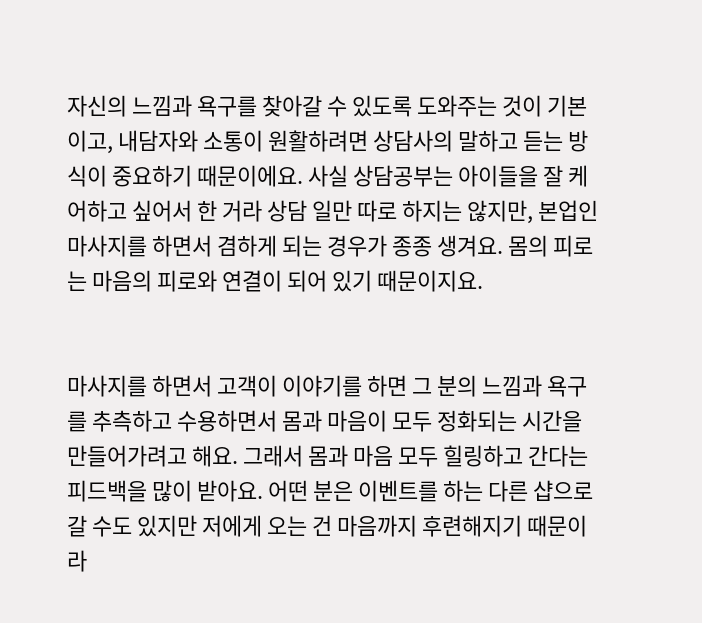자신의 느낌과 욕구를 찾아갈 수 있도록 도와주는 것이 기본이고, 내담자와 소통이 원활하려면 상담사의 말하고 듣는 방식이 중요하기 때문이에요. 사실 상담공부는 아이들을 잘 케어하고 싶어서 한 거라 상담 일만 따로 하지는 않지만, 본업인 마사지를 하면서 겸하게 되는 경우가 종종 생겨요. 몸의 피로는 마음의 피로와 연결이 되어 있기 때문이지요.


마사지를 하면서 고객이 이야기를 하면 그 분의 느낌과 욕구를 추측하고 수용하면서 몸과 마음이 모두 정화되는 시간을 만들어가려고 해요. 그래서 몸과 마음 모두 힐링하고 간다는 피드백을 많이 받아요. 어떤 분은 이벤트를 하는 다른 샵으로 갈 수도 있지만 저에게 오는 건 마음까지 후련해지기 때문이라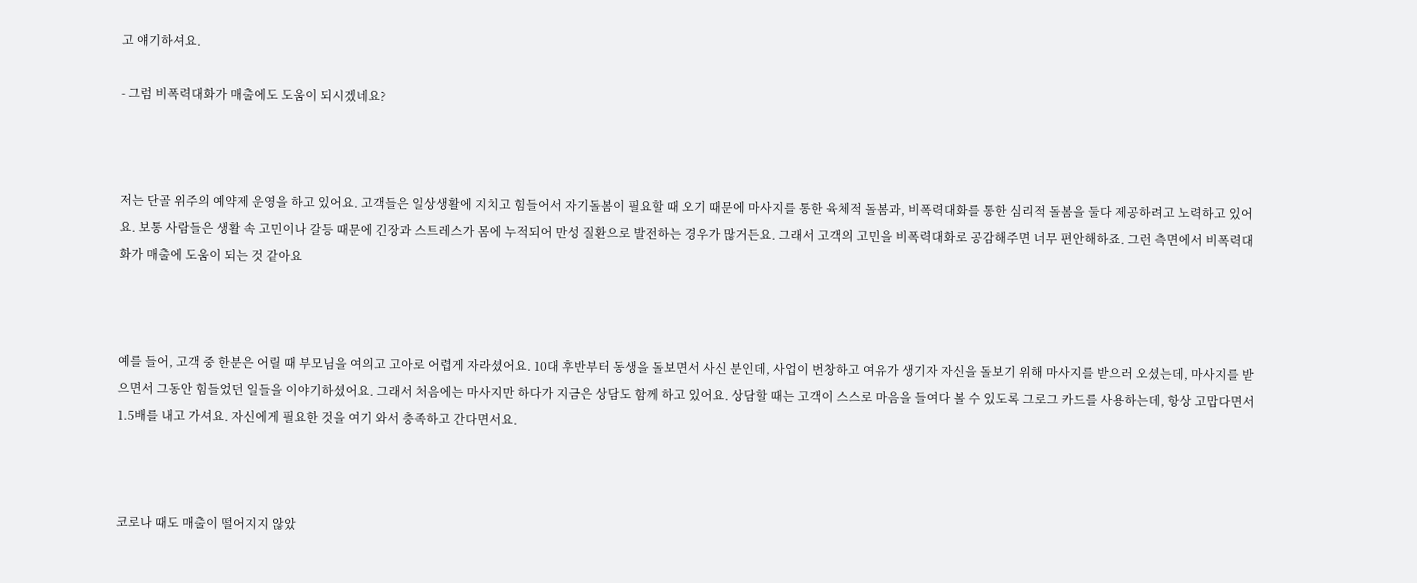고 얘기하셔요.

- 그럼 비폭력대화가 매출에도 도움이 되시겠네요?



저는 단골 위주의 예약제 운영을 하고 있어요. 고객들은 일상생활에 지치고 힘들어서 자기돌봄이 필요할 때 오기 때문에 마사지를 통한 육체적 돌봄과, 비폭력대화를 통한 심리적 돌봄을 둘다 제공하려고 노력하고 있어요. 보통 사람들은 생활 속 고민이나 갈등 때문에 긴장과 스트레스가 몸에 누적되어 만성 질환으로 발전하는 경우가 많거든요. 그래서 고객의 고민을 비폭력대화로 공감해주면 너무 편안해하죠. 그런 측면에서 비폭력대화가 매출에 도움이 되는 것 같아요



예를 들어, 고객 중 한분은 어릴 때 부모님을 여의고 고아로 어렵게 자라셨어요. 10대 후반부터 동생을 돌보면서 사신 분인데, 사업이 번창하고 여유가 생기자 자신을 돌보기 위해 마사지를 받으러 오셨는데, 마사지를 받으면서 그동안 힘들었던 일들을 이야기하셨어요. 그래서 처음에는 마사지만 하다가 지금은 상담도 함께 하고 있어요. 상담할 때는 고객이 스스로 마음을 들여다 볼 수 있도록 그로그 카드를 사용하는데, 항상 고맙다면서 1.5배를 내고 가셔요. 자신에게 필요한 것을 여기 와서 충족하고 간다면서요.



코로나 때도 매출이 떨어지지 않았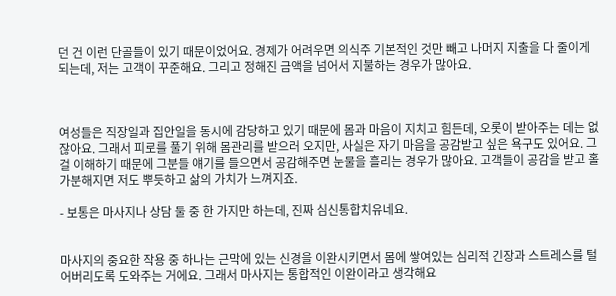던 건 이런 단골들이 있기 때문이었어요. 경제가 어려우면 의식주 기본적인 것만 빼고 나머지 지출을 다 줄이게 되는데, 저는 고객이 꾸준해요. 그리고 정해진 금액을 넘어서 지불하는 경우가 많아요.



여성들은 직장일과 집안일을 동시에 감당하고 있기 때문에 몸과 마음이 지치고 힘든데, 오롯이 받아주는 데는 없잖아요. 그래서 피로를 풀기 위해 몸관리를 받으러 오지만, 사실은 자기 마음을 공감받고 싶은 욕구도 있어요. 그걸 이해하기 때문에 그분들 얘기를 들으면서 공감해주면 눈물을 흘리는 경우가 많아요. 고객들이 공감을 받고 홀가분해지면 저도 뿌듯하고 삶의 가치가 느껴지죠.

- 보통은 마사지나 상담 둘 중 한 가지만 하는데, 진짜 심신통합치유네요.


마사지의 중요한 작용 중 하나는 근막에 있는 신경을 이완시키면서 몸에 쌓여있는 심리적 긴장과 스트레스를 털어버리도록 도와주는 거에요. 그래서 마사지는 통합적인 이완이라고 생각해요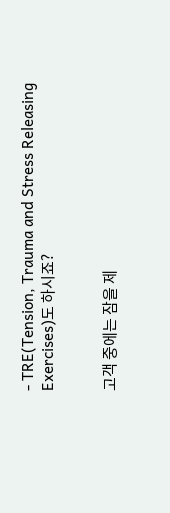- TRE(Tension, Trauma and Stress Releasing Exercises)도 하시죠?


고객 중에는 잠을 제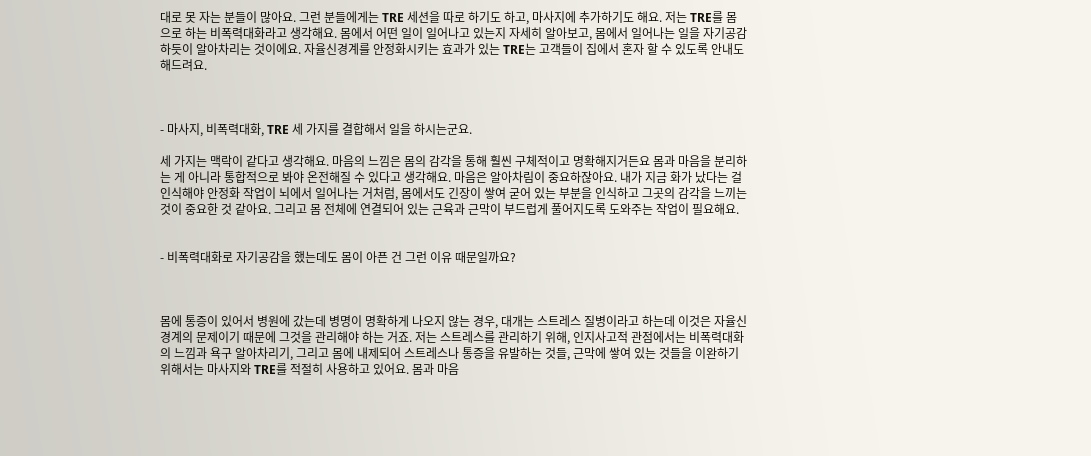대로 못 자는 분들이 많아요. 그런 분들에게는 TRE 세션을 따로 하기도 하고, 마사지에 추가하기도 해요. 저는 TRE를 몸으로 하는 비폭력대화라고 생각해요. 몸에서 어떤 일이 일어나고 있는지 자세히 알아보고, 몸에서 일어나는 일을 자기공감 하듯이 알아차리는 것이에요. 자율신경계를 안정화시키는 효과가 있는 TRE는 고객들이 집에서 혼자 할 수 있도록 안내도 해드려요.



- 마사지, 비폭력대화, TRE 세 가지를 결합해서 일을 하시는군요.

세 가지는 맥락이 같다고 생각해요. 마음의 느낌은 몸의 감각을 통해 훨씬 구체적이고 명확해지거든요 몸과 마음을 분리하는 게 아니라 통합적으로 봐야 온전해질 수 있다고 생각해요. 마음은 알아차림이 중요하잖아요. 내가 지금 화가 났다는 걸 인식해야 안정화 작업이 뇌에서 일어나는 거처럼, 몸에서도 긴장이 쌓여 굳어 있는 부분을 인식하고 그곳의 감각을 느끼는 것이 중요한 것 같아요. 그리고 몸 전체에 연결되어 있는 근육과 근막이 부드럽게 풀어지도록 도와주는 작업이 필요해요.


- 비폭력대화로 자기공감을 했는데도 몸이 아픈 건 그런 이유 때문일까요?



몸에 통증이 있어서 병원에 갔는데 병명이 명확하게 나오지 않는 경우, 대개는 스트레스 질병이라고 하는데 이것은 자율신경계의 문제이기 때문에 그것을 관리해야 하는 거죠. 저는 스트레스를 관리하기 위해, 인지사고적 관점에서는 비폭력대화의 느낌과 욕구 알아차리기, 그리고 몸에 내제되어 스트레스나 통증을 유발하는 것들, 근막에 쌓여 있는 것들을 이완하기 위해서는 마사지와 TRE를 적절히 사용하고 있어요. 몸과 마음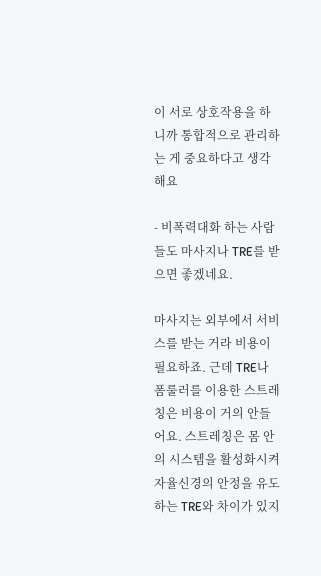이 서로 상호작용을 하니까 통합적으로 관리하는 게 중요하다고 생각해요

- 비폭력대화 하는 사람들도 마사지나 TRE를 받으면 좋겠네요.

마사지는 외부에서 서비스를 받는 거라 비용이 필요하죠. 근데 TRE나 폼룰러를 이용한 스트레칭은 비용이 거의 안들어요. 스트레칭은 몸 안의 시스템을 활성화시켜 자율신경의 안정을 유도하는 TRE와 차이가 있지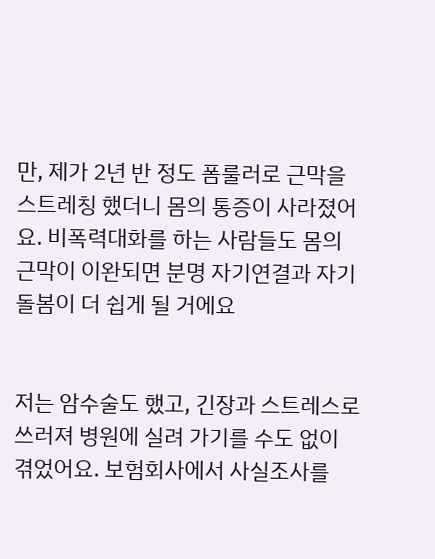만, 제가 2년 반 정도 폼룰러로 근막을 스트레칭 했더니 몸의 통증이 사라졌어요. 비폭력대화를 하는 사람들도 몸의 근막이 이완되면 분명 자기연결과 자기돌봄이 더 쉽게 될 거에요


저는 암수술도 했고, 긴장과 스트레스로 쓰러져 병원에 실려 가기를 수도 없이 겪었어요. 보험회사에서 사실조사를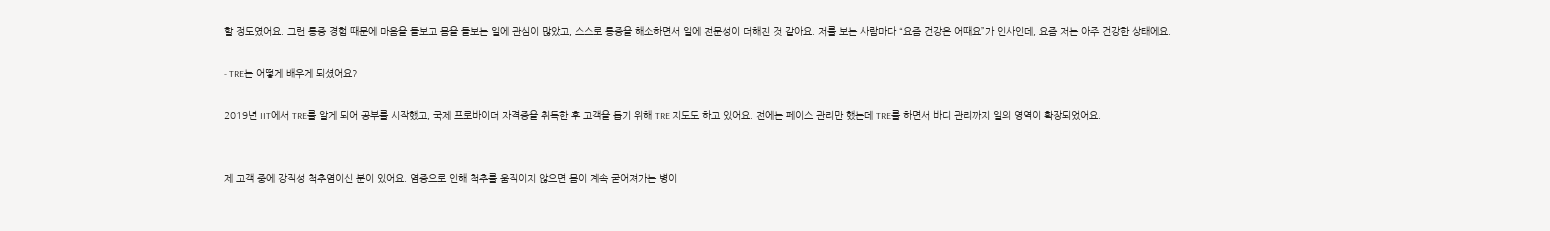할 정도였어요. 그런 통증 경험 때문에 마음을 돌보고 몸을 돌보는 일에 관심이 많았고, 스스로 통증을 해소하면서 일에 전문성이 더해진 것 같아요. 저를 보는 사람마다 “요즘 건강은 어때요”가 인사인데, 요즘 저는 아주 건강한 상태에요.

- TRE는 어떻게 배우게 되셨어요?

2019년 IIT에서 TRE를 알게 되어 공부를 시작했고, 국제 프로바이더 자격증을 취득한 후 고객을 돕기 위해 TRE 지도도 하고 있어요. 전에는 페이스 관리만 했는데 TRE를 하면서 바디 관리까지 일의 영역이 확장되었어요.


제 고객 중에 강직성 척추염이신 분이 있어요. 염증으로 인해 척추를 움직이지 않으면 몸이 계속 굳어져가는 병이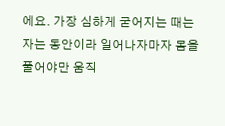에요. 가장 심하게 굳어지는 때는 자는 동안이라 일어나자마자 몸을 풀어야만 움직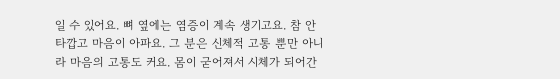일 수 있어요. 뼈 옆에는 염증이 계속 생기고요. 참 안타깝고 마음이 아파요. 그 분은 신체적 고통 뿐만 아니라 마음의 고통도 커요. 몸이 굳어져서 시체가 되어간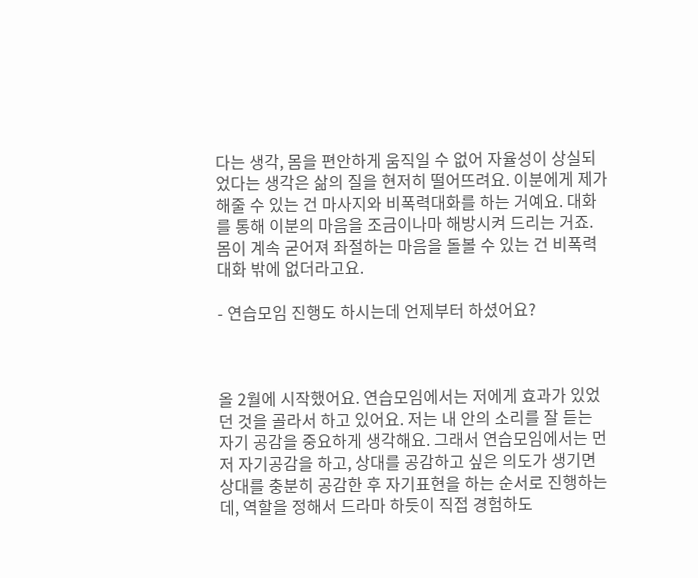다는 생각, 몸을 편안하게 움직일 수 없어 자율성이 상실되었다는 생각은 삶의 질을 현저히 떨어뜨려요. 이분에게 제가 해줄 수 있는 건 마사지와 비폭력대화를 하는 거예요. 대화를 통해 이분의 마음을 조금이나마 해방시켜 드리는 거죠. 몸이 계속 굳어져 좌절하는 마음을 돌볼 수 있는 건 비폭력대화 밖에 없더라고요.

- 연습모임 진행도 하시는데 언제부터 하셨어요?



올 2월에 시작했어요. 연습모임에서는 저에게 효과가 있었던 것을 골라서 하고 있어요. 저는 내 안의 소리를 잘 듣는 자기 공감을 중요하게 생각해요. 그래서 연습모임에서는 먼저 자기공감을 하고, 상대를 공감하고 싶은 의도가 생기면 상대를 충분히 공감한 후 자기표현을 하는 순서로 진행하는데, 역할을 정해서 드라마 하듯이 직접 경험하도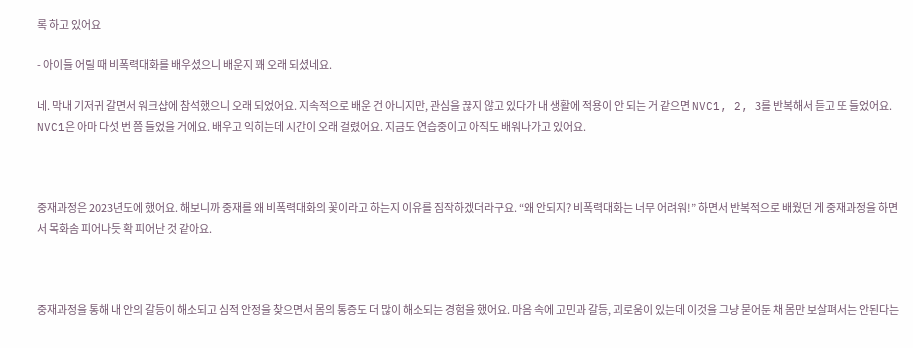록 하고 있어요

- 아이들 어릴 때 비폭력대화를 배우셨으니 배운지 꽤 오래 되셨네요.

네. 막내 기저귀 갈면서 워크샵에 참석했으니 오래 되었어요. 지속적으로 배운 건 아니지만, 관심을 끊지 않고 있다가 내 생활에 적용이 안 되는 거 같으면 NVC1, 2, 3를 반복해서 듣고 또 들었어요. NVC1은 아마 다섯 번 쯤 들었을 거에요. 배우고 익히는데 시간이 오래 걸렸어요. 지금도 연습중이고 아직도 배워나가고 있어요.



중재과정은 2023년도에 했어요. 해보니까 중재를 왜 비폭력대화의 꽃이라고 하는지 이유를 짐작하겠더라구요. “왜 안되지? 비폭력대화는 너무 어려워!” 하면서 반복적으로 배웠던 게 중재과정을 하면서 목화솜 피어나듯 확 피어난 것 같아요.



중재과정을 통해 내 안의 갈등이 해소되고 심적 안정을 찾으면서 몸의 통증도 더 많이 해소되는 경험을 했어요. 마음 속에 고민과 갈등, 괴로움이 있는데 이것을 그냥 묻어둔 채 몸만 보살펴서는 안된다는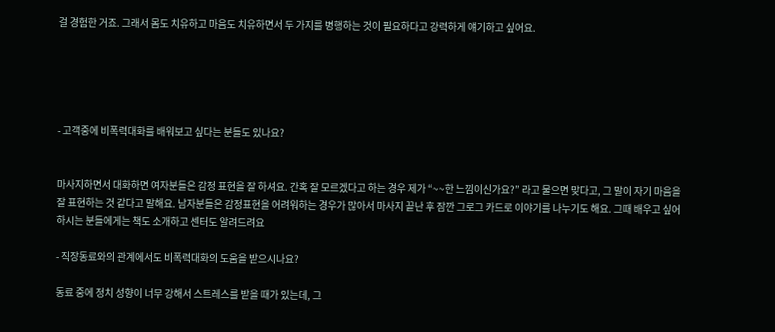걸 경험한 거죠. 그래서 몸도 치유하고 마음도 치유하면서 두 가지를 병행하는 것이 필요하다고 강력하게 얘기하고 싶어요.





- 고객중에 비폭력대화를 배워보고 싶다는 분들도 있나요?


마사지하면서 대화하면 여자분들은 감정 표현을 잘 하셔요. 간혹 잘 모르겠다고 하는 경우 제가 “~~한 느낌이신가요?” 라고 물으면 맞다고, 그 말이 자기 마음을 잘 표현하는 것 같다고 말해요. 남자분들은 감정표현을 어려워하는 경우가 많아서 마사지 끝난 후 잠깐 그로그 카드로 이야기를 나누기도 해요. 그때 배우고 싶어 하시는 분들에게는 책도 소개하고 센터도 알려드려요

- 직장동료와의 관계에서도 비폭력대화의 도움을 받으시나요?

동료 중에 정치 성향이 너무 강해서 스트레스를 받을 때가 있는데, 그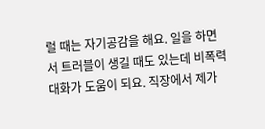럴 때는 자기공감을 해요. 일을 하면서 트러블이 생길 때도 있는데 비폭력대화가 도움이 되요. 직장에서 제가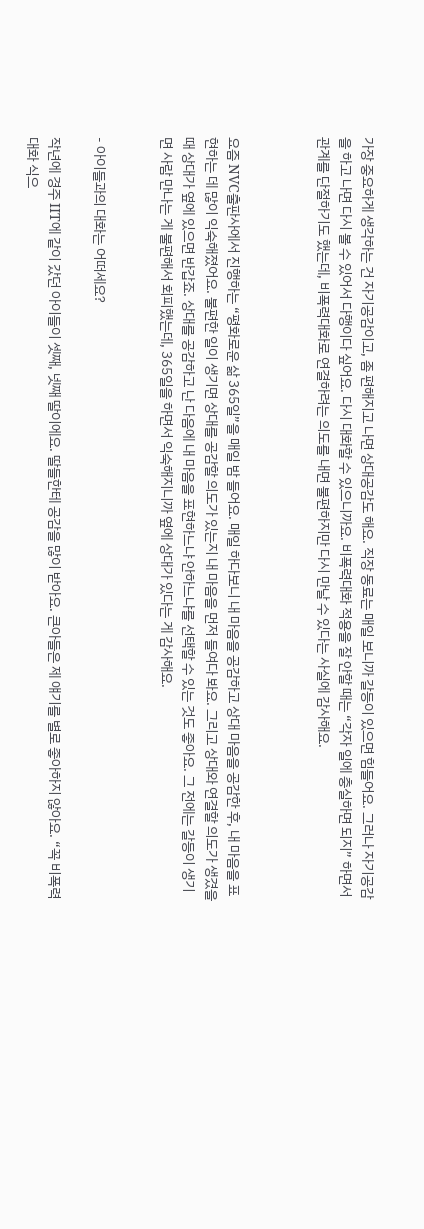가장 중요하게 생각하는 건 자기공감이고, 좀 편해지고 나면 상대공감도 해요. 직장 동료는 매일 보니까 갈등이 있으면 힘들어요. 그러나 자기공감을 하고 나면 다시 볼 수 있어서 다행이다 싶어요. 다시 대화할 수 있으니까요. 비폭력대화 적용을 잘 안할 때는 “각자 일에 충실하면 되지” 하면서 관계를 단절하기도 했는데, 비폭력대화로 연결하려는 의도를 내면 불편하지만 다시 만날 수 있다는 사실에 감사해요.



요즘 NVC출판사에서 진행하는 “평화로운 삶 365일”을 매일 밤 들어요. 매일 하다보니 내 마음을 공감하고 상대 마음을 공감한 후, 내 마음을 표현하는 데 많이 익숙해졌어요. 불편한 일이 생기면 상대를 공감할 의도가 있는지 내 마음을 먼저 들여다 봐요. 그리고 상대와 연결할 의도가 생겼을 때 상대가 옆에 있으면 반갑죠. 상대를 공감하고 난 다음에 내 마음을 표현하느냐 안하느냐를 선택할 수 있는 것도 좋아요. 그 전에는 갈등이 생기면 사람 만나는 게 불편해서 회피했는데, 365일을 하면서 익숙해지니까 옆에 상대가 있다는 게 감사해요.


- 아이들과의 대화는 어떠세요?

작년에 경주 IIT에 같이 갔던 아이들이 셋째, 넷째 딸이에요. 딸들한테 공감을 많이 받아요. 큰아들은 제 얘기를 별로 좋아하지 않아요. “꼭 비폭력대화 식으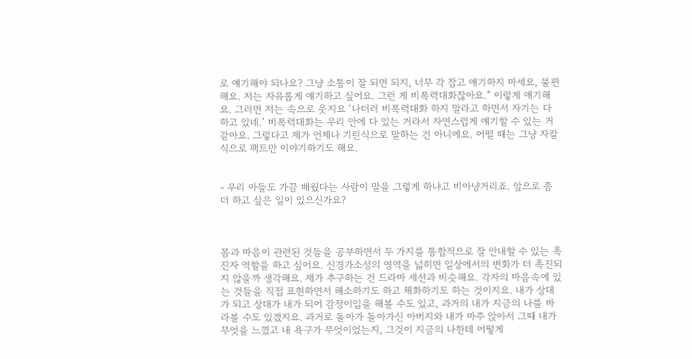로 얘기해야 되나요? 그냥 소통이 잘 되면 되지, 너무 각 잡고 얘기하지 마세요, 불편해요. 저는 자유롭게 얘기하고 싶어요. 그런 게 비폭력대화잖아요.” 이렇게 얘기해요. 그러면 저는 속으로 웃지요 ‘나더러 비폭력대화 하지 말라고 하면서 자기는 다 하고 있네.’ 비폭력대화는 우리 안에 다 있는 거라서 자연스럽게 얘기할 수 있는 거 같아요. 그렇다고 제가 언제나 기린식으로 말하는 건 아니에요. 어떨 때는 그냥 자칼식으로 팩트만 이야기하기도 해요.


- 우리 아들도 가끔 배웠다는 사람이 말을 그렇게 하냐고 비아냥거리죠. 앞으로 좀 더 하고 싶은 일이 있으신가요?



몸과 마음이 관련된 것들을 공부하면서 두 가지를 통합적으로 잘 안내할 수 있는 촉진자 역할을 하고 싶어요. 신경가소성의 영역을 넓히면 일상에서의 변화가 더 촉진되지 않을까 생각해요. 제가 추구하는 건 드라마 세션과 비슷해요. 각자의 마음속에 있는 것들을 직접 표현하면서 해소하기도 하고 체화하기도 하는 것이지요. 내가 상대가 되고 상대가 내가 되어 감정이입을 해볼 수도 있고, 과거의 내가 지금의 나를 바라볼 수도 있겠지요. 과거로 돌아가 돌아가신 아버지와 내가 마주 앉아서 그때 내가 무엇을 느꼈고 내 욕구가 무엇이었는지, 그것이 지금의 나한테 어떻게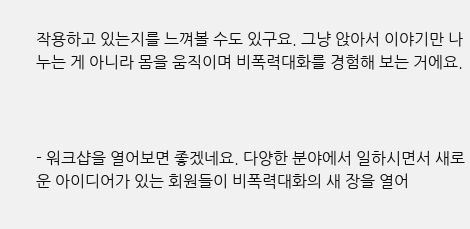작용하고 있는지를 느껴볼 수도 있구요. 그냥 앉아서 이야기만 나누는 게 아니라 몸을 움직이며 비폭력대화를 경험해 보는 거에요.



- 워크샵을 열어보면 좋겠네요. 다양한 분야에서 일하시면서 새로운 아이디어가 있는 회원들이 비폭력대화의 새 장을 열어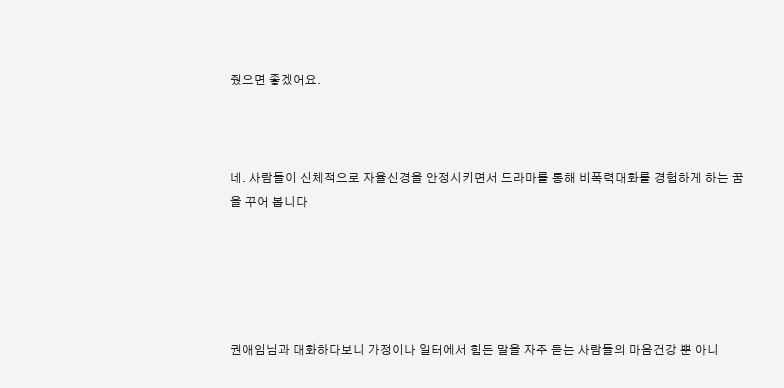줬으면 좋겠어요.



네. 사람들이 신체적으로 자율신경을 안정시키면서 드라마를 통해 비폭력대화를 경험하게 하는 꿈을 꾸어 봅니다





권애임님과 대화하다보니 가정이나 일터에서 힘든 말을 자주 듣는 사람들의 마음건강 뿐 아니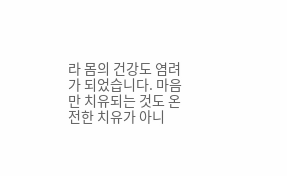라 몸의 건강도 염려가 되었습니다. 마음만 치유되는 것도 온전한 치유가 아니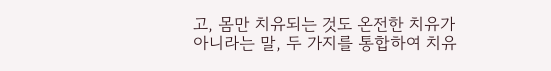고, 몸만 치유되는 것도 온전한 치유가 아니라는 말, 두 가지를 통합하여 치유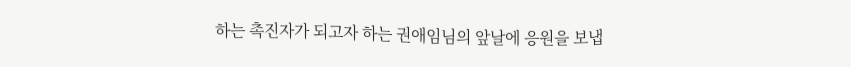하는 촉진자가 되고자 하는 권애임님의 앞날에 응원을 보냅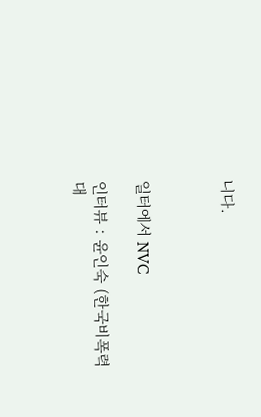니다.



일터에서 NVC

인터뷰 : 윤인숙 (한국비폭력대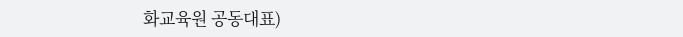화교육원 공동대표)